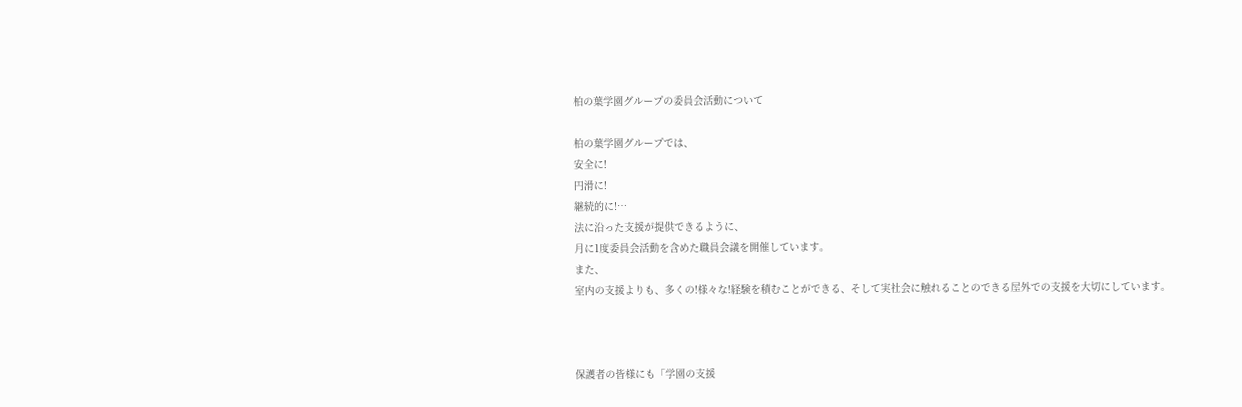柏の葉学園グループの委員会活動について

柏の葉学園グループでは、
安全に!
円滑に!
継続的に!…
法に沿った支援が提供できるように、
月に1度委員会活動を含めた職員会議を開催しています。
また、
室内の支援よりも、多くの!様々な!経験を積むことができる、そして実社会に触れることのできる屋外での支援を大切にしています。



保護者の皆様にも「学園の支援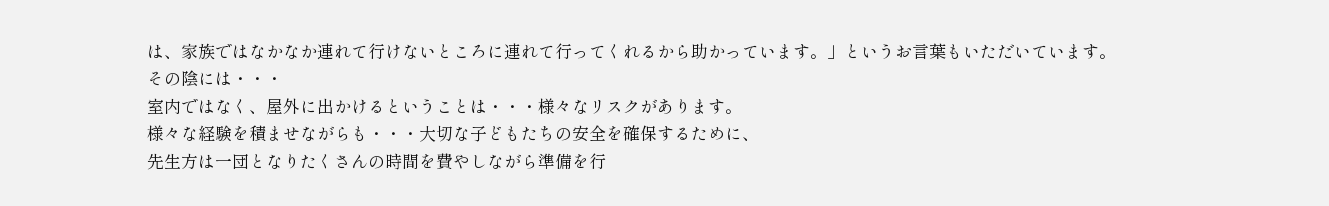は、家族ではなかなか連れて行けないところに連れて行ってくれるから助かっています。」というお言葉もいただいています。
その陰には・・・
室内ではなく、屋外に出かけるということは・・・様々なリスクがあります。
様々な経験を積ませながらも・・・大切な子どもたちの安全を確保するために、
先生方は一団となりたくさんの時間を費やしながら準備を行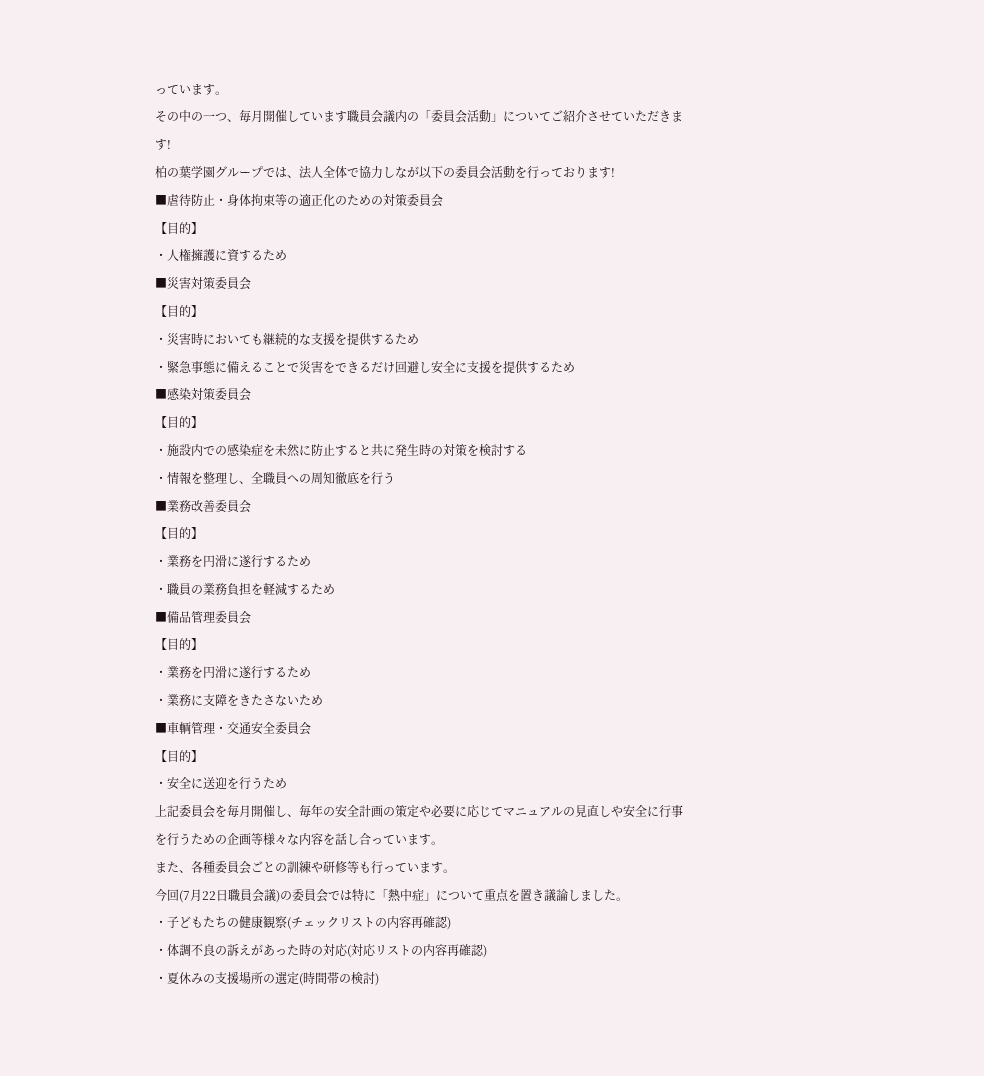っています。
その中の一つ、毎月開催しています職員会議内の「委員会活動」についてご紹介させていただきます!
柏の葉学園グループでは、法人全体で協力しなが以下の委員会活動を行っております!
■虐待防止・身体拘束等の適正化のための対策委員会
【目的】
・人権擁護に資するため
■災害対策委員会
【目的】
・災害時においても継続的な支援を提供するため
・緊急事態に備えることで災害をできるだけ回避し安全に支援を提供するため
■感染対策委員会
【目的】
・施設内での感染症を未然に防止すると共に発生時の対策を検討する
・情報を整理し、全職員への周知徹底を行う
■業務改善委員会
【目的】
・業務を円滑に遂行するため
・職員の業務負担を軽減するため
■備品管理委員会
【目的】
・業務を円滑に遂行するため
・業務に支障をきたさないため
■車輌管理・交通安全委員会
【目的】
・安全に送迎を行うため
上記委員会を毎月開催し、毎年の安全計画の策定や必要に応じてマニュアルの見直しや安全に行事を行うための企画等様々な内容を話し合っています。
また、各種委員会ごとの訓練や研修等も行っています。
今回(7月22日職員会議)の委員会では特に「熱中症」について重点を置き議論しました。
・子どもたちの健康観察(チェックリストの内容再確認)
・体調不良の訴えがあった時の対応(対応リストの内容再確認)
・夏休みの支援場所の選定(時間帯の検討)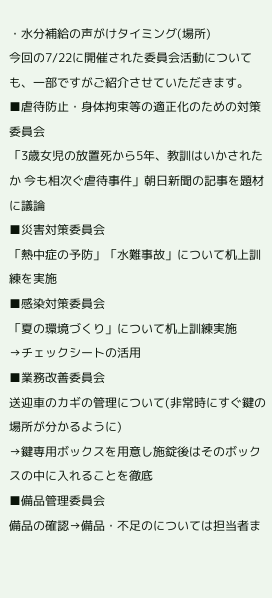・水分補給の声がけタイミング(場所)
今回の7/22に開催された委員会活動についても、一部ですがご紹介させていただきます。
■虐待防止・身体拘束等の適正化のための対策委員会
「3歳女児の放置死から5年、教訓はいかされたか 今も相次ぐ虐待事件」朝日新聞の記事を題材に議論
■災害対策委員会
「熱中症の予防」「水難事故」について机上訓練を実施
■感染対策委員会
「夏の環境づくり」について机上訓練実施
→チェックシートの活用
■業務改善委員会
送迎車のカギの管理について(非常時にすぐ鍵の場所が分かるように)
→鍵専用ボックスを用意し施錠後はそのボックスの中に入れることを徹底
■備品管理委員会
備品の確認→備品・不足のについては担当者ま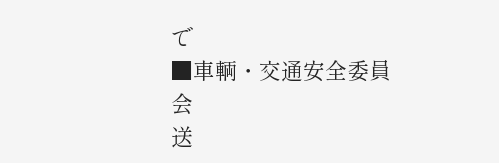で
■車輌・交通安全委員会
送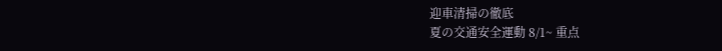迎車清掃の徹底
夏の交通安全運動 8/1~ 重点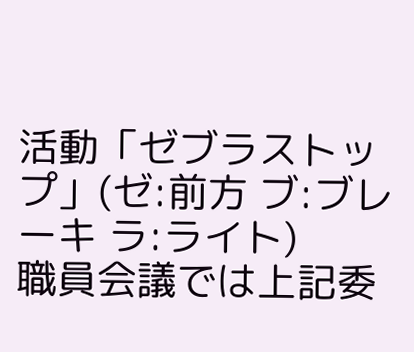活動「ゼブラストップ」(ゼ:前方 ブ:ブレーキ ラ:ライト)
職員会議では上記委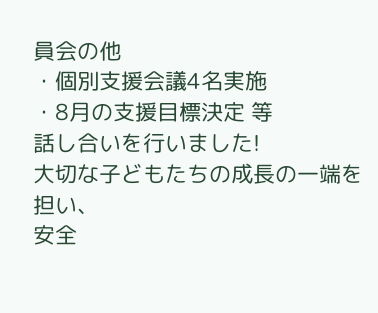員会の他
・個別支援会議4名実施
・8月の支援目標決定 等
話し合いを行いました!
大切な子どもたちの成長の一端を担い、
安全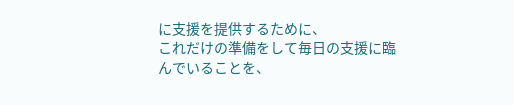に支援を提供するために、
これだけの準備をして毎日の支援に臨んでいることを、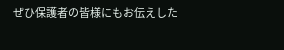ぜひ保護者の皆様にもお伝えした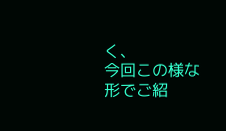く、
今回この様な形でご紹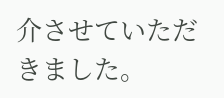介させていただきました。